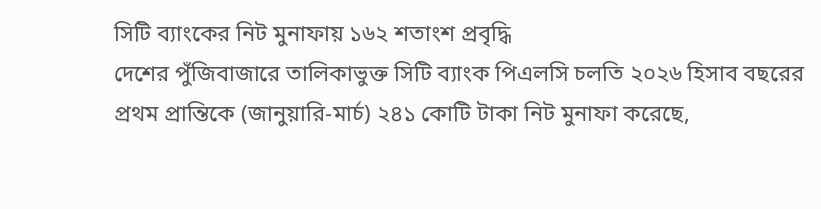সিটি ব্যাংকের নিট মুনাফায় ১৬২ শতাংশ প্রবৃদ্ধি
দেশের পুঁজিবাজারে তালিকাভুক্ত সিটি ব্যাংক পিএলসি চলতি ২০২৬ হিসাব বছরের প্রথম প্রান্তিকে (জানুয়ারি-মার্চ) ২৪১ কোটি টাকা নিট মুনাফা করেছে,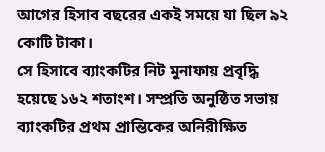আগের হিসাব বছরের একই সময়ে যা ছিল ৯২ কোটি টাকা।
সে হিসাবে ব্যাংকটির নিট মুনাফায় প্রবৃদ্ধি হয়েছে ১৬২ শতাংশ। সম্প্রতি অনুষ্ঠিত সভায় ব্যাংকটির প্রথম প্রান্তিকের অনিরীক্ষিত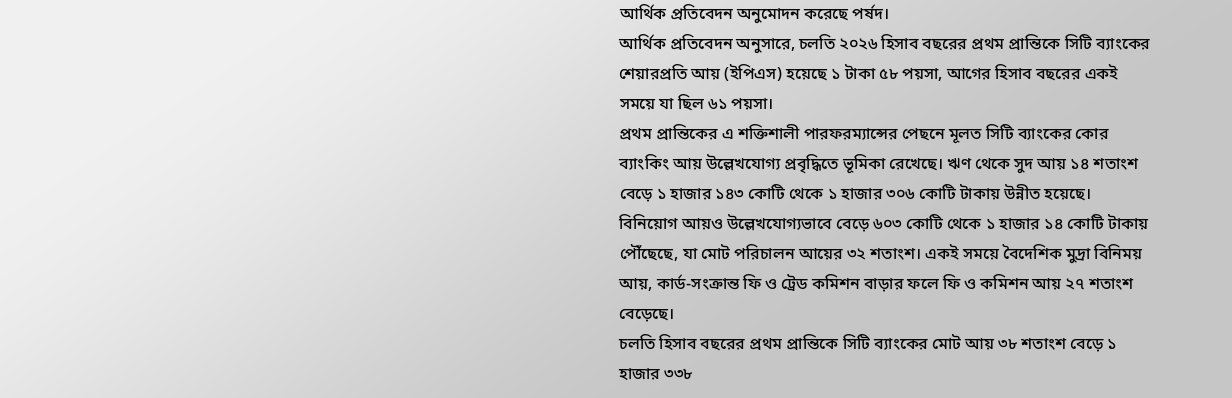আর্থিক প্রতিবেদন অনুমোদন করেছে পর্ষদ।
আর্থিক প্রতিবেদন অনুসারে, চলতি ২০২৬ হিসাব বছরের প্রথম প্রান্তিকে সিটি ব্যাংকের শেয়ারপ্রতি আয় (ইপিএস) হয়েছে ১ টাকা ৫৮ পয়সা, আগের হিসাব বছরের একই সময়ে যা ছিল ৬১ পয়সা।
প্রথম প্রান্তিকের এ শক্তিশালী পারফরম্যান্সের পেছনে মূলত সিটি ব্যাংকের কোর ব্যাংকিং আয় উল্লেখযোগ্য প্রবৃদ্ধিতে ভূমিকা রেখেছে। ঋণ থেকে সুদ আয় ১৪ শতাংশ বেড়ে ১ হাজার ১৪৩ কোটি থেকে ১ হাজার ৩০৬ কোটি টাকায় উন্নীত হয়েছে। বিনিয়োগ আয়ও উল্লেখযোগ্যভাবে বেড়ে ৬০৩ কোটি থেকে ১ হাজার ১৪ কোটি টাকায় পৌঁছেছে, যা মোট পরিচালন আয়ের ৩২ শতাংশ। একই সময়ে বৈদেশিক মুদ্রা বিনিময় আয়, কার্ড-সংক্রান্ত ফি ও ট্রেড কমিশন বাড়ার ফলে ফি ও কমিশন আয় ২৭ শতাংশ বেড়েছে।
চলতি হিসাব বছরের প্রথম প্রান্তিকে সিটি ব্যাংকের মোট আয় ৩৮ শতাংশ বেড়ে ১ হাজার ৩৩৮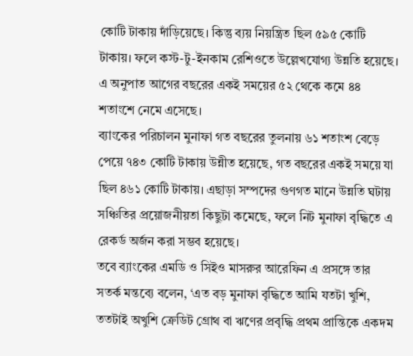কোটি টাকায় দাঁড়িয়েছে। কিন্তু ব্যয় নিয়ন্ত্রিত ছিল ৫৯৫ কোটি টাকায়। ফলে কস্ট-টু-ইনকাম রেশিওতে উল্লেখযোগ্য উন্নতি হয়েছে। এ অনুপাত আগের বছরের একই সময়ের ৫২ থেকে কমে ৪৪ শতাংশে নেমে এসেছে।
ব্যাংকের পরিচালন মুনাফা গত বছরের তুলনায় ৬১ শতাংশ বেড়ে পেয়ে ৭৪৩ কোটি টাকায় উন্নীত হয়েছে, গত বছরের একই সময়ে যা ছিল ৪৬১ কোটি টাকায়। এছাড়া সম্পদের গুণগত মানে উন্নতি ঘটায় সঞ্চিতির প্রয়োজনীয়তা কিছুটা কমেছে, ফলে নিট মুনাফা বৃদ্ধিতে এ রেকর্ড অর্জন করা সম্ভব হয়েছে।
তবে ব্যাংকের এমডি ও সিইও মাসরুর আরেফিন এ প্রসঙ্গে তার সতর্ক মন্তব্যে বলেন, ‘এত বড় মুনাফা বৃদ্ধিতে আমি যতটা খুশি, ততটাই অখুশি ক্রেডিট গ্রোথ বা ঋণের প্রবৃদ্ধি প্রথম প্রান্তিকে একদম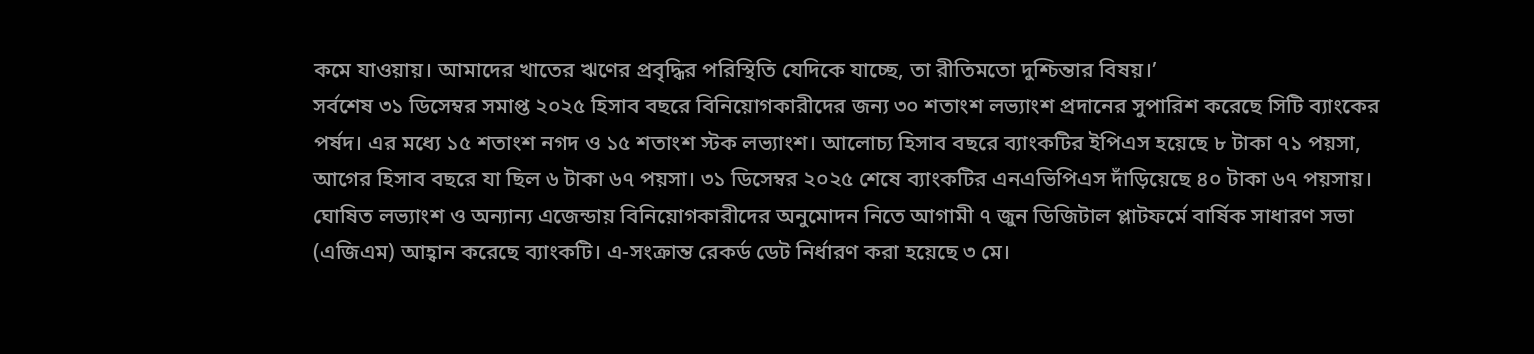কমে যাওয়ায়। আমাদের খাতের ঋণের প্রবৃদ্ধির পরিস্থিতি যেদিকে যাচ্ছে, তা রীতিমতো দুশ্চিন্তার বিষয়।’
সর্বশেষ ৩১ ডিসেম্বর সমাপ্ত ২০২৫ হিসাব বছরে বিনিয়োগকারীদের জন্য ৩০ শতাংশ লভ্যাংশ প্রদানের সুপারিশ করেছে সিটি ব্যাংকের পর্ষদ। এর মধ্যে ১৫ শতাংশ নগদ ও ১৫ শতাংশ স্টক লভ্যাংশ। আলোচ্য হিসাব বছরে ব্যাংকটির ইপিএস হয়েছে ৮ টাকা ৭১ পয়সা, আগের হিসাব বছরে যা ছিল ৬ টাকা ৬৭ পয়সা। ৩১ ডিসেম্বর ২০২৫ শেষে ব্যাংকটির এনএভিপিএস দাঁড়িয়েছে ৪০ টাকা ৬৭ পয়সায়। ঘোষিত লভ্যাংশ ও অন্যান্য এজেন্ডায় বিনিয়োগকারীদের অনুমোদন নিতে আগামী ৭ জুন ডিজিটাল প্লাটফর্মে বার্ষিক সাধারণ সভা (এজিএম) আহ্বান করেছে ব্যাংকটি। এ-সংক্রান্ত রেকর্ড ডেট নির্ধারণ করা হয়েছে ৩ মে।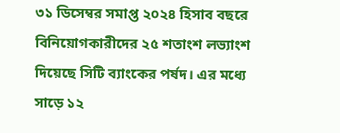৩১ ডিসেম্বর সমাপ্ত ২০২৪ হিসাব বছরে বিনিয়োগকারীদের ২৫ শতাংশ লভ্যাংশ দিয়েছে সিটি ব্যাংকের পর্ষদ। এর মধ্যে সাড়ে ১২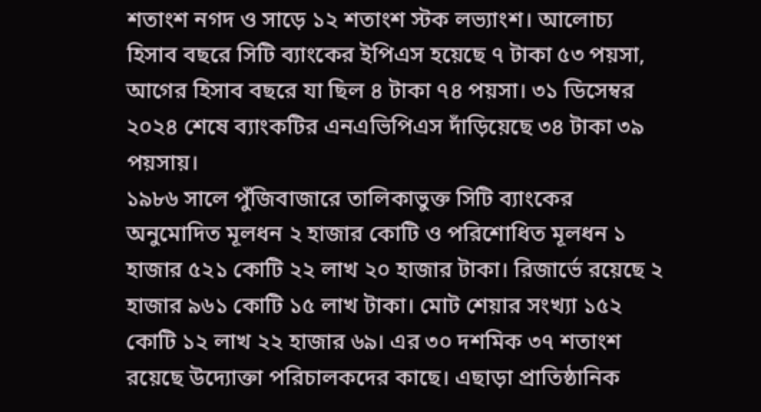শতাংশ নগদ ও সাড়ে ১২ শতাংশ স্টক লভ্যাংশ। আলোচ্য হিসাব বছরে সিটি ব্যাংকের ইপিএস হয়েছে ৭ টাকা ৫৩ পয়সা, আগের হিসাব বছরে যা ছিল ৪ টাকা ৭৪ পয়সা। ৩১ ডিসেম্বর ২০২৪ শেষে ব্যাংকটির এনএভিপিএস দাঁড়িয়েছে ৩৪ টাকা ৩৯ পয়সায়।
১৯৮৬ সালে পুঁজিবাজারে তালিকাভুক্ত সিটি ব্যাংকের অনুমোদিত মূলধন ২ হাজার কোটি ও পরিশোধিত মূলধন ১ হাজার ৫২১ কোটি ২২ লাখ ২০ হাজার টাকা। রিজার্ভে রয়েছে ২ হাজার ৯৬১ কোটি ১৫ লাখ টাকা। মোট শেয়ার সংখ্যা ১৫২ কোটি ১২ লাখ ২২ হাজার ৬৯। এর ৩০ দশমিক ৩৭ শতাংশ রয়েছে উদ্যোক্তা পরিচালকদের কাছে। এছাড়া প্রাতিষ্ঠানিক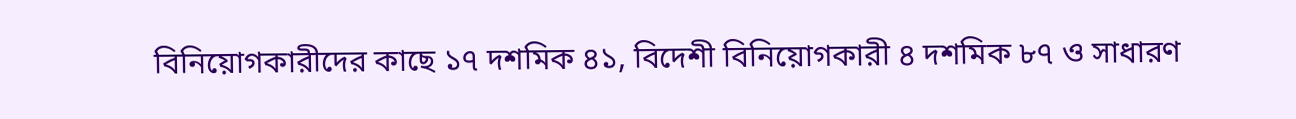বিনিয়োগকারীদের কাছে ১৭ দশমিক ৪১, বিদেশী বিনিয়োগকারী ৪ দশমিক ৮৭ ও সাধারণ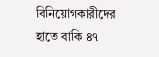বিনিয়োগকারীদের হাতে বাকি ৪৭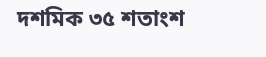দশমিক ৩৫ শতাংশ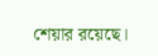শেয়ার রয়েছে।